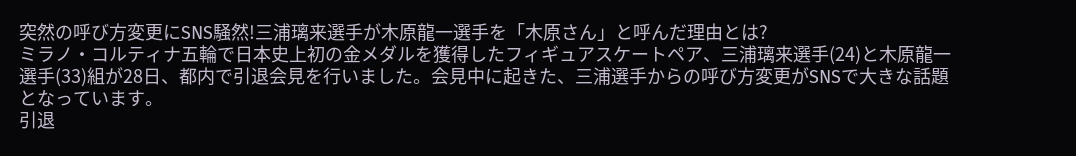突然の呼び方変更にSNS騒然!三浦璃来選手が木原龍一選手を「木原さん」と呼んだ理由とは?
ミラノ・コルティナ五輪で日本史上初の金メダルを獲得したフィギュアスケートペア、三浦璃来選手(24)と木原龍一選手(33)組が28日、都内で引退会見を行いました。会見中に起きた、三浦選手からの呼び方変更がSNSで大きな話題となっています。
引退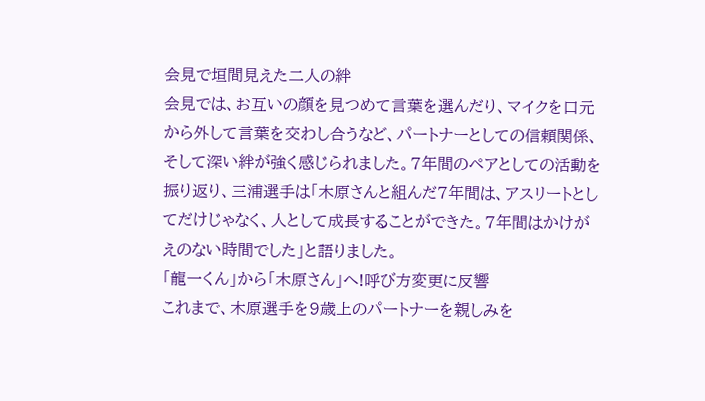会見で垣間見えた二人の絆
会見では、お互いの顔を見つめて言葉を選んだり、マイクを口元から外して言葉を交わし合うなど、パートナーとしての信頼関係、そして深い絆が強く感じられました。7年間のペアとしての活動を振り返り、三浦選手は「木原さんと組んだ7年間は、アスリートとしてだけじゃなく、人として成長することができた。7年間はかけがえのない時間でした」と語りました。
「龍一くん」から「木原さん」へ!呼び方変更に反響
これまで、木原選手を9歳上のパートナーを親しみを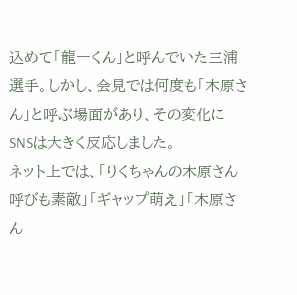込めて「龍一くん」と呼んでいた三浦選手。しかし、会見では何度も「木原さん」と呼ぶ場面があり、その変化にSNSは大きく反応しました。
ネット上では、「りくちゃんの木原さん呼びも素敵」「ギャップ萌え」「木原さん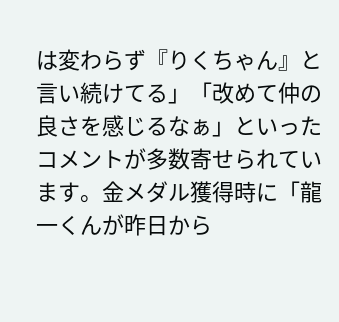は変わらず『りくちゃん』と言い続けてる」「改めて仲の良さを感じるなぁ」といったコメントが多数寄せられています。金メダル獲得時に「龍一くんが昨日から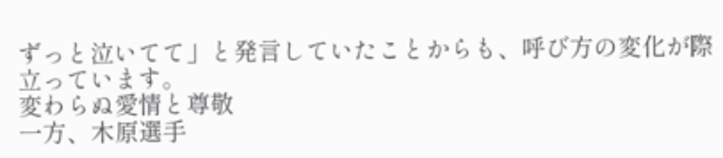ずっと泣いてて」と発言していたことからも、呼び方の変化が際立っています。
変わらぬ愛情と尊敬
一方、木原選手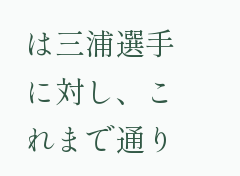は三浦選手に対し、これまで通り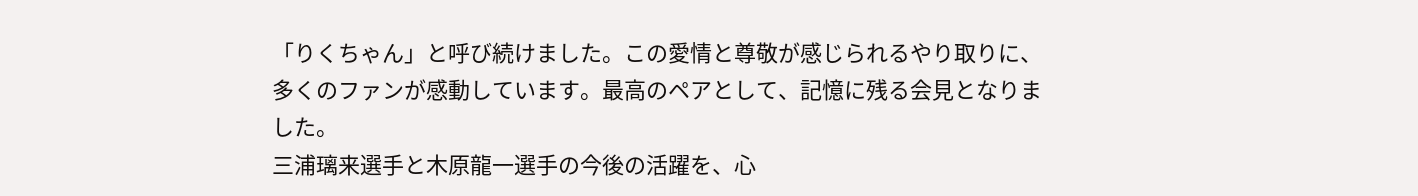「りくちゃん」と呼び続けました。この愛情と尊敬が感じられるやり取りに、多くのファンが感動しています。最高のペアとして、記憶に残る会見となりました。
三浦璃来選手と木原龍一選手の今後の活躍を、心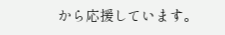から応援しています。